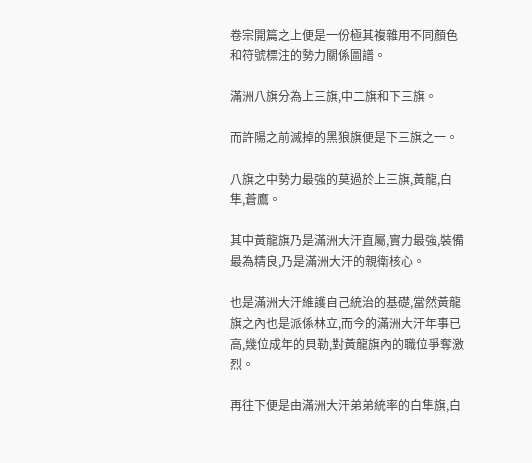卷宗開篇之上便是一份極其複雜用不同顏色和符號標注的勢力關係圖譜。

滿洲八旗分為上三旗,中二旗和下三旗。

而許陽之前滅掉的黑狼旗便是下三旗之一。

八旗之中勢力最強的莫過於上三旗,黃龍,白隼,蒼鷹。

其中黃龍旗乃是滿洲大汗直屬,實力最強,裝備最為精良,乃是滿洲大汗的親衛核心。

也是滿洲大汗維護自己統治的基礎,當然黃龍旗之內也是派係林立,而今的滿洲大汗年事已高,幾位成年的貝勒,對黃龍旗內的職位爭奪激烈。

再往下便是由滿洲大汗弟弟統率的白隼旗,白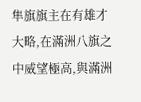隼旗旗主在有雄才大略,在滿洲八旗之中威望極高,與滿洲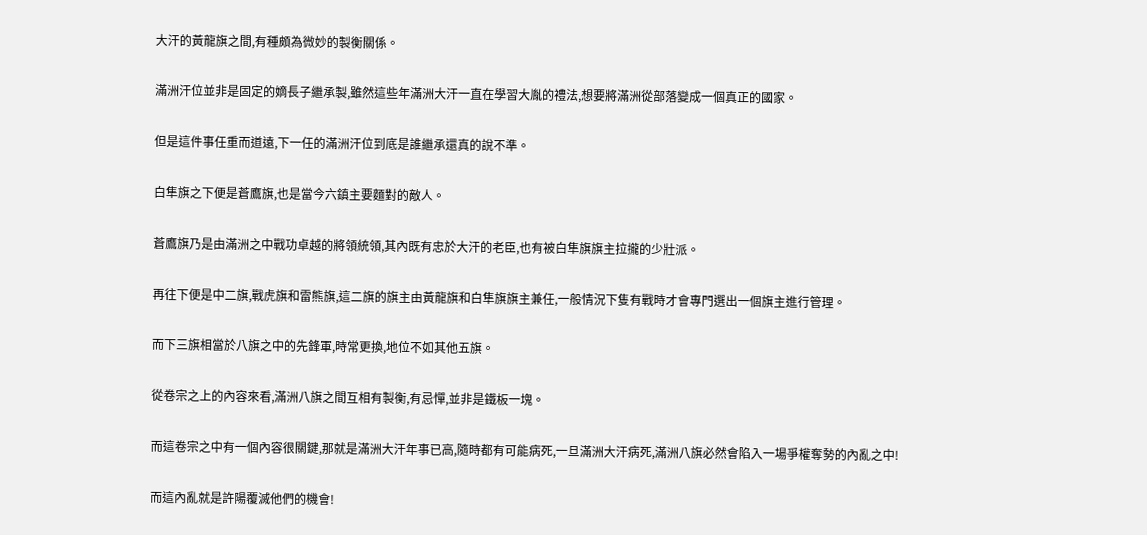大汗的黃龍旗之間,有種頗為微妙的製衡關係。

滿洲汗位並非是固定的嫡長子繼承製,雖然這些年滿洲大汗一直在學習大胤的禮法,想要將滿洲從部落變成一個真正的國家。

但是這件事任重而道遠,下一任的滿洲汗位到底是誰繼承還真的說不準。

白隼旗之下便是蒼鷹旗,也是當今六鎮主要麵對的敵人。

蒼鷹旗乃是由滿洲之中戰功卓越的將領統領,其內既有忠於大汗的老臣,也有被白隼旗旗主拉攏的少壯派。

再往下便是中二旗,戰虎旗和雷熊旗,這二旗的旗主由黃龍旗和白隼旗旗主兼任,一般情況下隻有戰時才會專門選出一個旗主進行管理。

而下三旗相當於八旗之中的先鋒軍,時常更換,地位不如其他五旗。

從卷宗之上的內容來看,滿洲八旗之間互相有製衡,有忌憚,並非是鐵板一塊。

而這卷宗之中有一個內容很關鍵,那就是滿洲大汗年事已高,隨時都有可能病死,一旦滿洲大汗病死,滿洲八旗必然會陷入一場爭權奪勢的內亂之中!

而這內亂就是許陽覆滅他們的機會!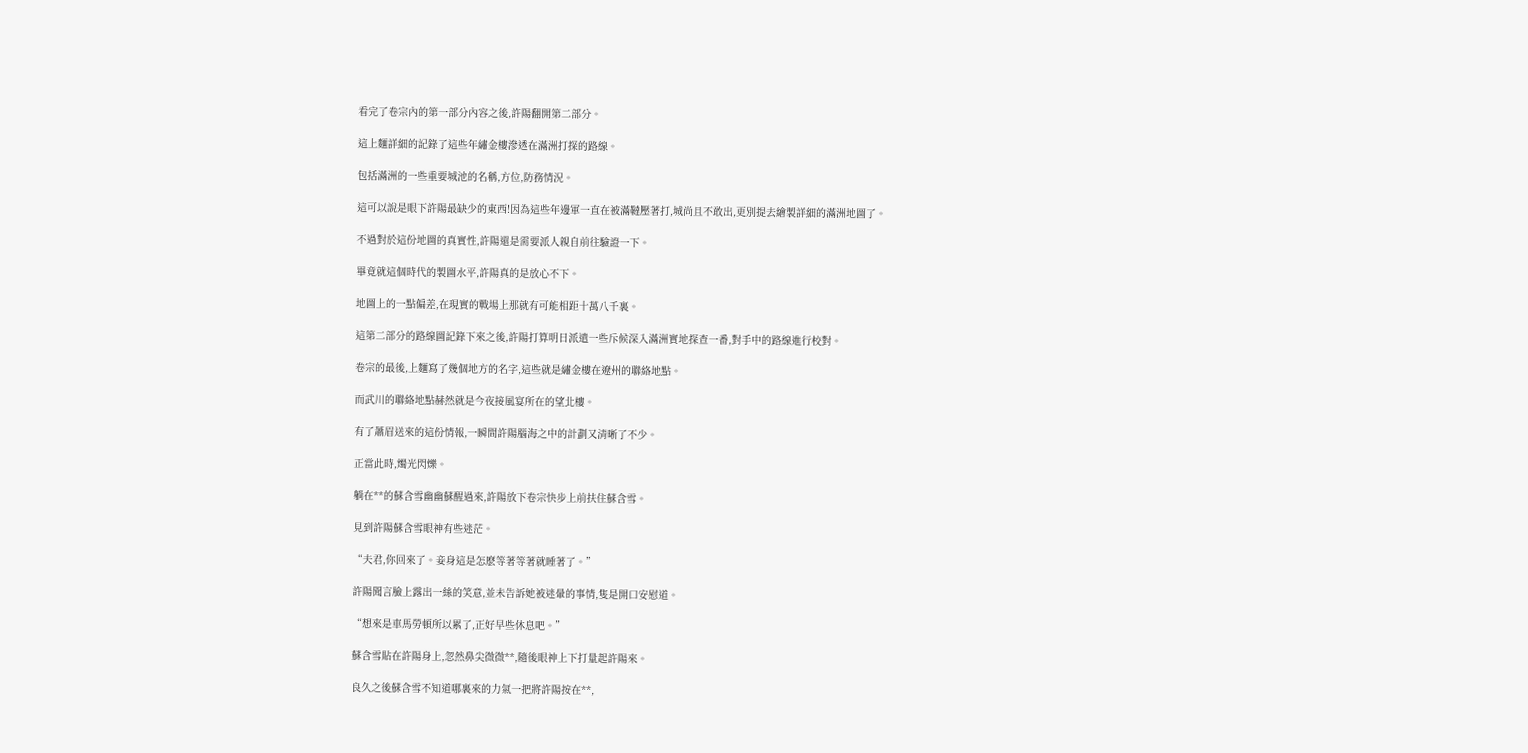看完了卷宗內的第一部分內容之後,許陽翻開第二部分。

這上麵詳細的記錄了這些年繡金樓滲透在滿洲打探的路線。

包括滿洲的一些重要城池的名稱,方位,防務情況。

這可以說是眼下許陽最缺少的東西!因為這些年邊軍一直在被滿韃壓著打,城尚且不敢出,更別提去繪製詳細的滿洲地圖了。

不過對於這份地圖的真實性,許陽還是需要派人親自前往驗證一下。

畢竟就這個時代的製圖水平,許陽真的是放心不下。

地圖上的一點偏差,在現實的戰場上那就有可能相距十萬八千裏。

這第二部分的路線圖記錄下來之後,許陽打算明日派遣一些斥候深入滿洲實地探查一番,對手中的路線進行校對。

卷宗的最後,上麵寫了幾個地方的名字,這些就是繡金樓在遼州的聯絡地點。

而武川的聯絡地點赫然就是今夜接風宴所在的望北樓。

有了蕭眉送來的這份情報,一瞬間許陽腦海之中的計劃又清晰了不少。

正當此時,燭光閃爍。

躺在**的蘇含雪幽幽蘇醒過來,許陽放下卷宗快步上前扶住蘇含雪。

見到許陽蘇含雪眼神有些迷茫。

“夫君,你回來了。妾身這是怎麽等著等著就睡著了。”

許陽聞言臉上露出一絲的笑意,並未告訴她被迷暈的事情,隻是開口安慰道。

“想來是車馬勞頓所以累了,正好早些休息吧。”

蘇含雪貼在許陽身上,忽然鼻尖微微**,隨後眼神上下打量起許陽來。

良久之後蘇含雪不知道哪裏來的力氣一把將許陽按在**,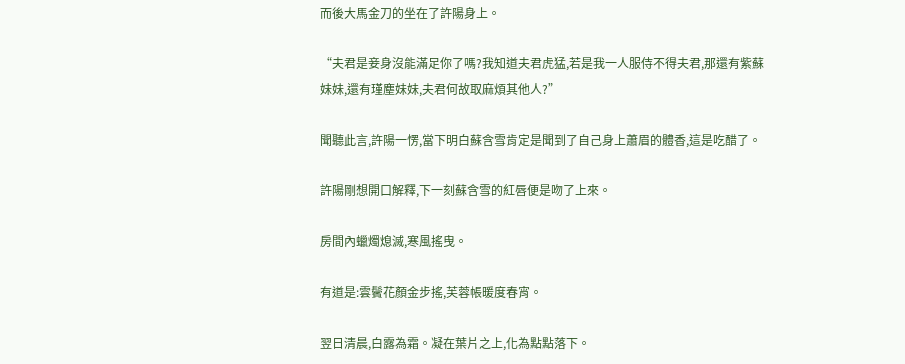而後大馬金刀的坐在了許陽身上。

“夫君是妾身沒能滿足你了嗎?我知道夫君虎猛,若是我一人服侍不得夫君,那還有紫蘇妹妹,還有瑾塵妹妹,夫君何故取麻煩其他人?”

聞聽此言,許陽一愣,當下明白蘇含雪肯定是聞到了自己身上蕭眉的體香,這是吃醋了。

許陽剛想開口解釋,下一刻蘇含雪的紅唇便是吻了上來。

房間內蠟燭熄滅,寒風搖曳。

有道是:雲鬢花顏金步搖,芙蓉帳暖度春宵。

翌日清晨,白露為霜。凝在葉片之上,化為點點落下。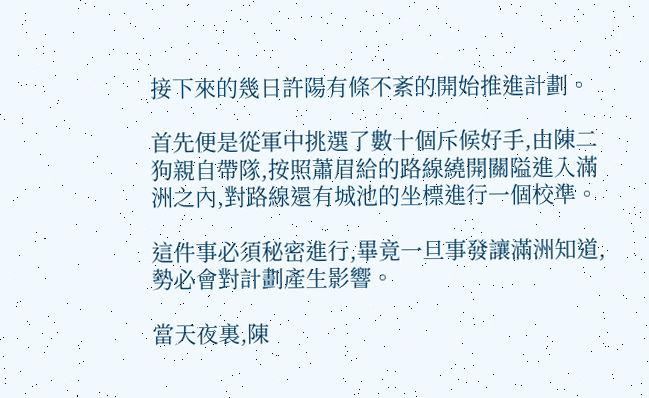接下來的幾日許陽有條不紊的開始推進計劃。

首先便是從軍中挑選了數十個斥候好手,由陳二狗親自帶隊,按照蕭眉給的路線繞開關隘進入滿洲之內,對路線還有城池的坐標進行一個校準。

這件事必須秘密進行,畢竟一旦事發讓滿洲知道,勢必會對計劃產生影響。

當天夜裏,陳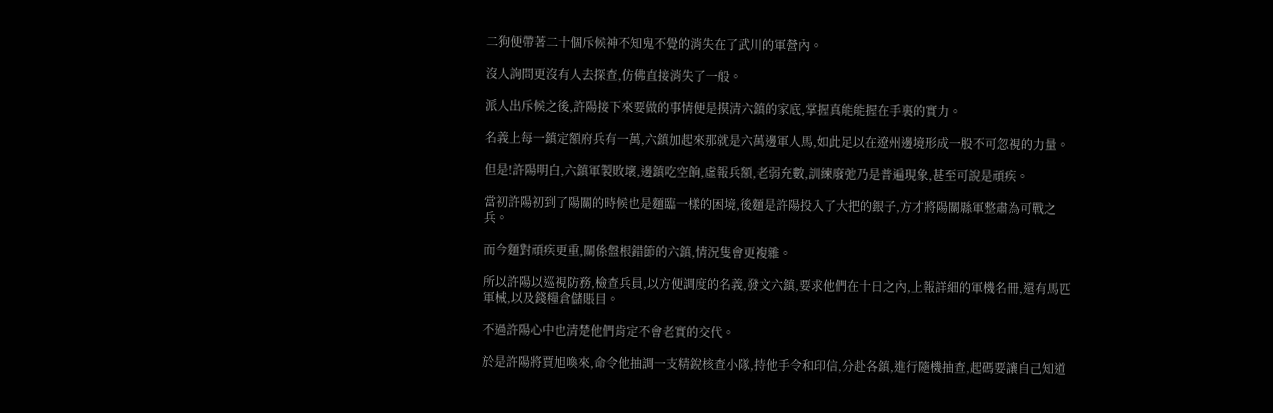二狗便帶著二十個斥候神不知鬼不覺的消失在了武川的軍營內。

沒人詢問更沒有人去探查,仿佛直接消失了一般。

派人出斥候之後,許陽接下來要做的事情便是摸清六鎮的家底,掌握真能能握在手裏的實力。

名義上每一鎮定額府兵有一萬,六鎮加起來那就是六萬邊軍人馬,如此足以在遼州邊境形成一股不可忽視的力量。

但是!許陽明白,六鎮軍製敗壞,邊鎮吃空餉,虛報兵額,老弱充數,訓練廢弛乃是普遍現象,甚至可說是頑疾。

當初許陽初到了陽關的時候也是麵臨一樣的困境,後麵是許陽投入了大把的銀子,方才將陽關縣軍整肅為可戰之兵。

而今麵對頑疾更重,關係盤根錯節的六鎮,情況隻會更複雜。

所以許陽以巡視防務,檢查兵員,以方便調度的名義,發文六鎮,要求他們在十日之內,上報詳細的軍機名冊,還有馬匹軍械,以及錢糧倉儲賬目。

不過許陽心中也清楚他們肯定不會老實的交代。

於是許陽將賈旭喚來,命令他抽調一支精銳核查小隊,持他手令和印信,分赴各鎮,進行隨機抽查,起碼要讓自己知道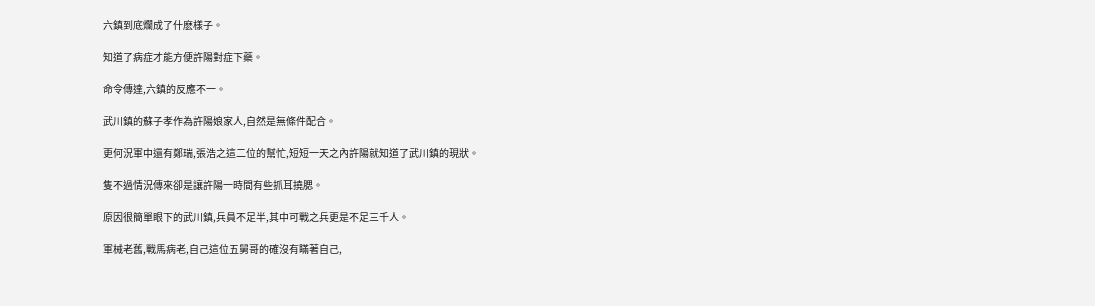六鎮到底爛成了什麽樣子。

知道了病症才能方便許陽對症下藥。

命令傳達,六鎮的反應不一。

武川鎮的蘇子孝作為許陽娘家人,自然是無條件配合。

更何況軍中還有鄭瑞,張浩之這二位的幫忙,短短一天之內許陽就知道了武川鎮的現狀。

隻不過情況傳來卻是讓許陽一時間有些抓耳撓腮。

原因很簡單眼下的武川鎮,兵員不足半,其中可戰之兵更是不足三千人。

軍械老舊,戰馬病老,自己這位五舅哥的確沒有瞞著自己,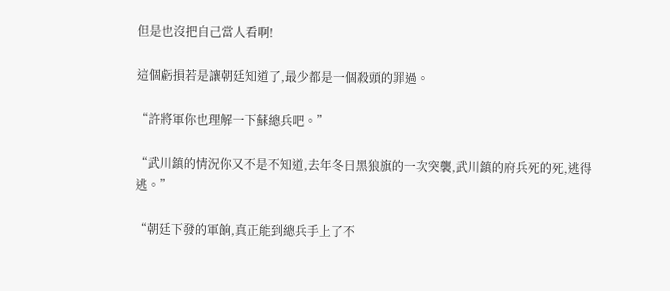但是也沒把自己當人看啊!

這個虧損若是讓朝廷知道了,最少都是一個殺頭的罪過。

“許將軍你也理解一下蘇總兵吧。”

“武川鎮的情況你又不是不知道,去年冬日黑狼旗的一次突襲,武川鎮的府兵死的死,逃得逃。”

“朝廷下發的軍餉,真正能到總兵手上了不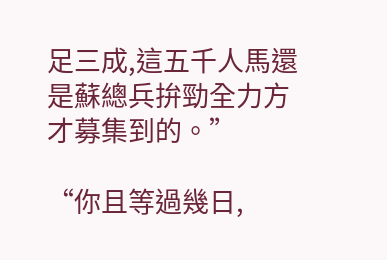足三成,這五千人馬還是蘇總兵拚勁全力方才募集到的。”

“你且等過幾日,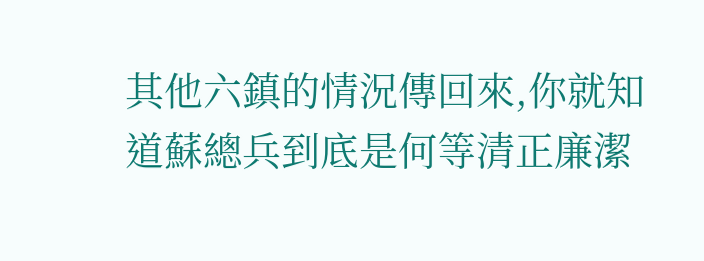其他六鎮的情況傳回來,你就知道蘇總兵到底是何等清正廉潔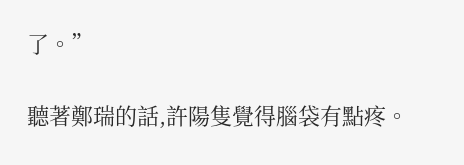了。”

聽著鄭瑞的話,許陽隻覺得腦袋有點疼。